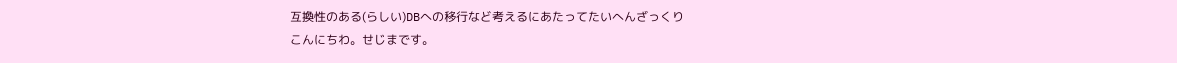互換性のある(らしい)DBへの移行など考えるにあたってたいへんざっくり
こんにちわ。せじまです。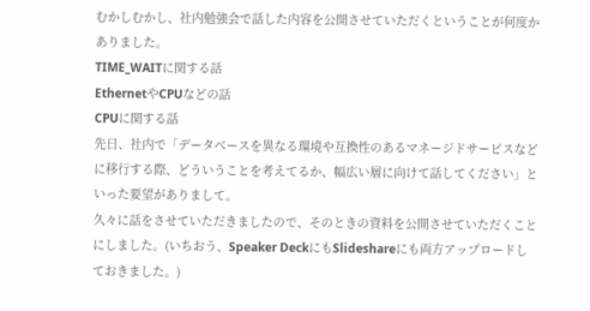むかしむかし、社内勉強会で話した内容を公開させていただくということが何度かありました。
TIME_WAITに関する話
EthernetやCPUなどの話
CPUに関する話
先日、社内で「データベースを異なる環境や互換性のあるマネージドサービスなどに移行する際、どういうことを考えてるか、幅広い層に向けて話してください」といった要望がありまして。
久々に話をさせていただきましたので、そのときの資料を公開させていただくことにしました。(いちおう、Speaker DeckにもSlideshareにも両方アップロードしておきました。)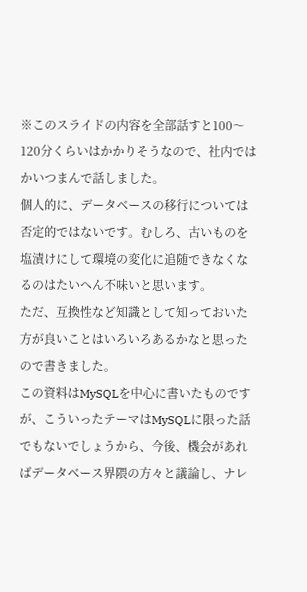※このスライドの内容を全部話すと100〜120分くらいはかかりそうなので、社内ではかいつまんで話しました。
個人的に、データベースの移行については否定的ではないです。むしろ、古いものを塩漬けにして環境の変化に追随できなくなるのはたいへん不味いと思います。
ただ、互換性など知識として知っておいた方が良いことはいろいろあるかなと思ったので書きました。
この資料はMySQLを中心に書いたものですが、こういったテーマはMySQLに限った話でもないでしょうから、今後、機会があればデータベース界隈の方々と議論し、ナレ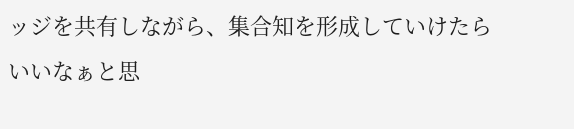ッジを共有しながら、集合知を形成していけたらいいなぁと思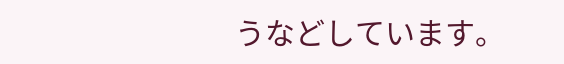うなどしています。